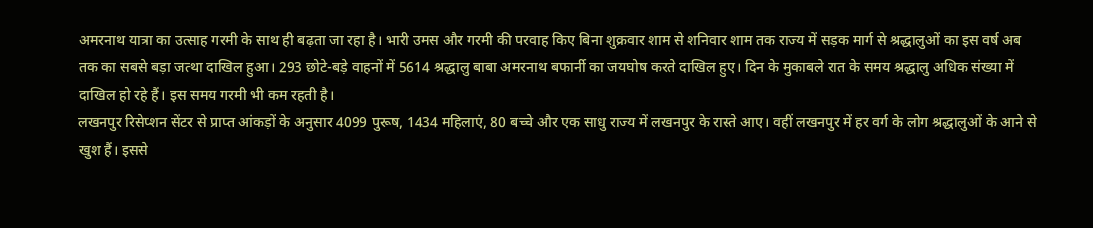अमरनाथ यात्रा का उत्साह गरमी के साथ ही बढ़ता जा रहा है। भारी उमस और गरमी की परवाह किए बिना शुक्रवार शाम से शनिवार शाम तक राज्य में सड़क मार्ग से श्रद्धालुओं का इस वर्ष अब तक का सबसे बड़ा जत्था दाखिल हुआ। 293 छोटे-बड़े वाहनों में 5614 श्रद्धालु बाबा अमरनाथ बफार्नी का जयघोष करते दाखिल हुए। दिन के मुकाबले रात के समय श्रद्धालु अधिक संख्या में दाखिल हो रहे हैं। इस समय गरमी भी कम रहती है।
लखनपुर रिसेप्शन सेंटर से प्राप्त आंकड़ों के अनुसार 4099 पुरूष, 1434 महिलाएं, 80 बच्चे और एक साधु राज्य में लखनपुर के रास्ते आए। वहीं लखनपुर में हर वर्ग के लोग श्रद्धालुओं के आने से खुश हैं। इससे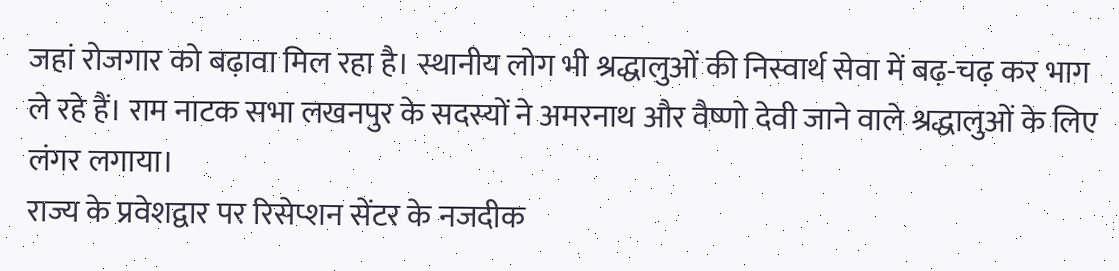जहां रोजगार को बढ़ावा मिल रहा है। स्थानीय लोग भी श्रद्धालुओं की निस्वार्थ सेवा में बढ़-चढ़ कर भाग ले रहे हैं। राम नाटक सभा लखनपुर के सदस्यों ने अमरनाथ और वैष्णो देवी जाने वाले श्रद्धालुओं के लिए लंगर लगाया।
राज्य के प्रवेशद्वार पर रिसेप्शन सेंटर के नजदीक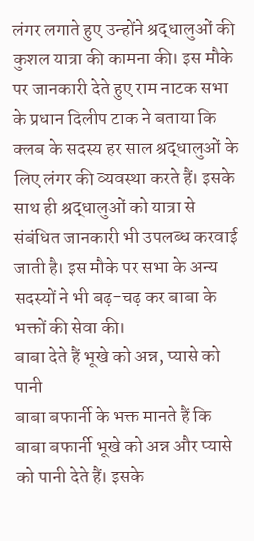लंगर लगाते हुए उन्होंने श्रद्धालुओं की कुशल यात्रा की कामना की। इस मौके पर जानकारी देते हुए राम नाटक सभा के प्रधान दिलीप टाक ने बताया कि क्लब के सदस्य हर साल श्रद्धालुओं के लिए लंगर की व्यवस्था करते हैं। इसके साथ ही श्रद्धालुओं को यात्रा से संबंधित जानकारी भी उपलब्ध करवाई जाती है। इस मौके पर सभा के अन्य सदस्यों ने भी बढ़-चढ़ कर बाबा के भक्तों की सेवा की।
बाबा देते हैं भूखे को अन्न, प्यासे को पानी
बाबा बफार्नी के भक्त मानते हैं कि बाबा बफार्नी भूखे को अन्न और प्यासे को पानी देते हैं। इसके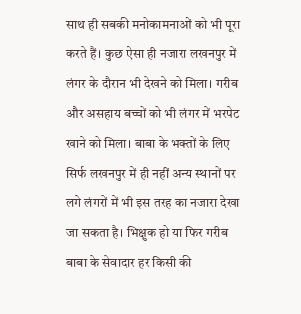साथ ही सबकी मनोकामनाओं को भी पूरा करते हैं। कुछ ऐसा ही नजारा लखनपुर में लंगर के दौरान भी देखने को मिला। गरीब और असहाय बच्चों को भी लंगर में भरपेट खाने को मिला। बाबा के भक्तों के लिए सिर्फ लखनपुर में ही नहीं अन्य स्थानों पर लगे लंगरों में भी इस तरह का नजारा देखा जा सकता है। भिक्षुक हो या फिर गरीब बाबा के सेवादार हर किसी की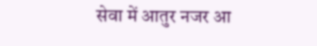सेवा में आतुर नजर आ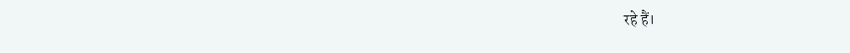रहे हैं।